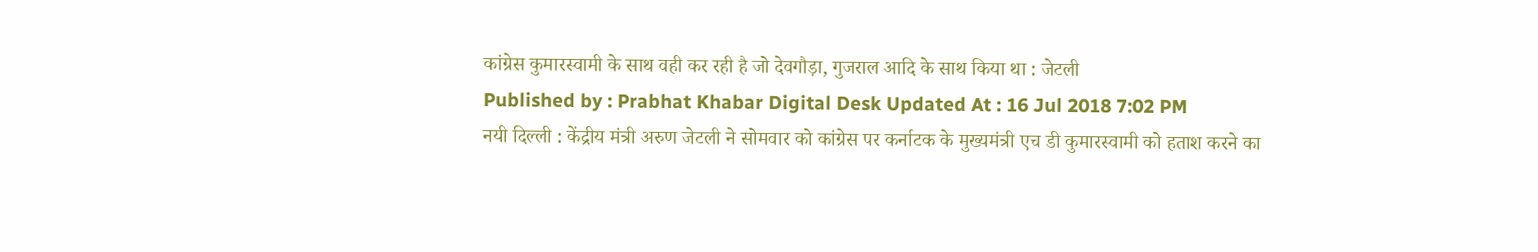कांग्रेस कुमारस्वामी के साथ वही कर रही है जो देवगौड़ा, गुजराल आदि के साथ किया था : जेटली
Published by : Prabhat Khabar Digital Desk Updated At : 16 Jul 2018 7:02 PM
नयी दिल्ली : केंद्रीय मंत्री अरुण जेटली ने सोमवार को कांग्रेस पर कर्नाटक के मुख्यमंत्री एच डी कुमारस्वामी को हताश करने का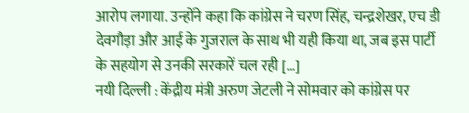आरोप लगाया. उन्होंने कहा कि कांग्रेस ने चरण सिंह, चन्द्रशेखर, एच डी देवगौड़ा और आई के गुजराल के साथ भी यही किया था, जब इस पार्टी के सहयोग से उनकी सरकारें चल रही […]
नयी दिल्ली : केंद्रीय मंत्री अरुण जेटली ने सोमवार को कांग्रेस पर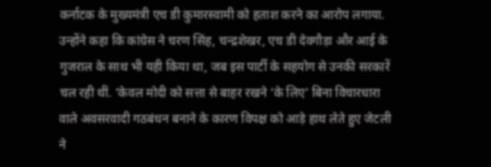कर्नाटक के मुख्यमंत्री एच डी कुमारस्वामी को हताश करने का आरोप लगाया. उन्होंने कहा कि कांग्रेस ने चरण सिंह, चन्द्रशेखर, एच डी देवगौड़ा और आई के गुजराल के साथ भी यही किया था, जब इस पार्टी के सहयोग से उनकी सरकारें चल रही थीं. ‘केवल मोदी को सत्ता से बाहर रखने ‘के लिए’ बिना विचारधारा वाले अवसरवादी गठबंधन बनाने के कारण विपक्ष को आड़े हाथ लेते हुए जेटली ने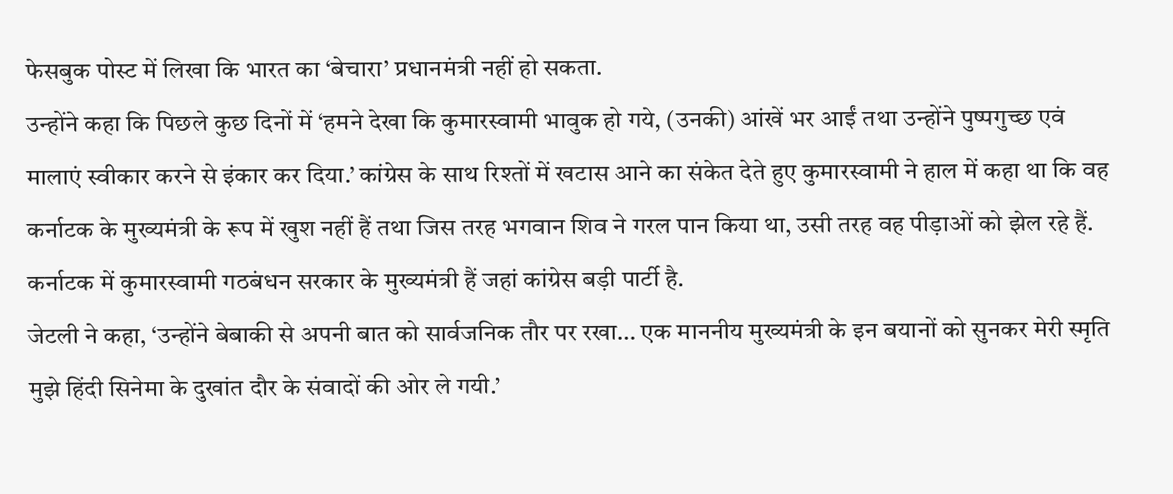फेसबुक पोस्ट में लिखा कि भारत का ‘बेचारा’ प्रधानमंत्री नहीं हो सकता.
उन्होंने कहा कि पिछले कुछ दिनों में ‘हमने देखा कि कुमारस्वामी भावुक हो गये, (उनकी) आंखें भर आईं तथा उन्होंने पुष्पगुच्छ एवं मालाएं स्वीकार करने से इंकार कर दिया.’ कांग्रेस के साथ रिश्तों में खटास आने का संकेत देते हुए कुमारस्वामी ने हाल में कहा था कि वह कर्नाटक के मुख्यमंत्री के रूप में खुश नहीं हैं तथा जिस तरह भगवान शिव ने गरल पान किया था, उसी तरह वह पीड़ाओं को झेल रहे हैं. कर्नाटक में कुमारस्वामी गठबंधन सरकार के मुख्यमंत्री हैं जहां कांग्रेस बड़ी पार्टी है.
जेटली ने कहा, ‘उन्होंने बेबाकी से अपनी बात को सार्वजनिक तौर पर रखा… एक माननीय मुख्यमंत्री के इन बयानों को सुनकर मेरी स्मृति मुझे हिंदी सिनेमा के दुखांत दौर के संवादों की ओर ले गयी.’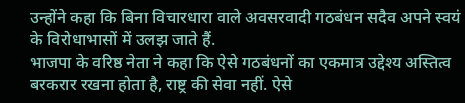उन्होंने कहा कि बिना विचारधारा वाले अवसरवादी गठबंधन सदैव अपने स्वयं के विरोधाभासों में उलझ जाते हैं.
भाजपा के वरिष्ठ नेता ने कहा कि ऐसे गठबंधनों का एकमात्र उद्देश्य अस्तित्व बरकरार रखना होता है, राष्ट्र की सेवा नहीं. ऐसे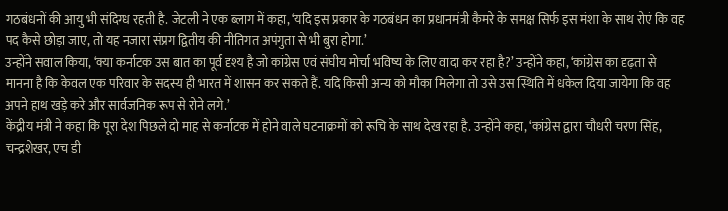गठबंधनों की आयु भी संदिग्ध रहती है. जेटली ने एक ब्लाग में कहा, ‘यदि इस प्रकार के गठबंधन का प्रधानमंत्री कैमरे के समक्ष सिर्फ इस मंशा के साथ रोएं कि वह पद कैसे छोड़ा जाए, तो यह नजारा संप्रग द्वितीय की नीतिगत अपंगुता से भी बुरा होगा.’
उन्होंने सवाल किया, ‘क्या कर्नाटक उस बात का पूर्व दृश्य है जो कांग्रेस एवं संघीय मोर्चा भविष्य के लिए वादा कर रहा है?’ उन्होंने कहा, ‘कांग्रेस का दृढ़ता से मानना है कि केवल एक परिवार के सदस्य ही भारत में शासन कर सकते हैं. यदि किसी अन्य को मौका मिलेगा तो उसे उस स्थिति में धकेल दिया जायेगा कि वह अपने हाथ खड़े करे और सार्वजनिक रूप से रोने लगे.’
केंद्रीय मंत्री ने कहा कि पूरा देश पिछले दो माह से कर्नाटक में होने वाले घटनाक्रमों को रूचि के साथ देख रहा है. उन्होंने कहा, ‘कांग्रेस द्वारा चौधरी चरण सिंह, चन्द्रशेखर, एच डी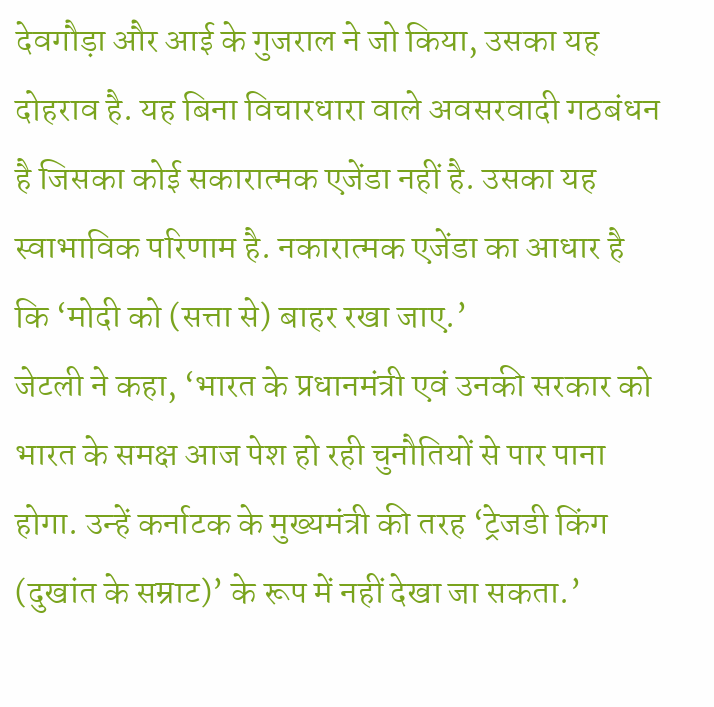देवगौड़ा और आई के गुजराल ने जो किया, उसका यह दोहराव है. यह बिना विचारधारा वाले अवसरवादी गठबंधन है जिसका कोई सकारात्मक एजेंडा नहीं है. उसका यह स्वाभाविक परिणाम है. नकारात्मक एजेंडा का आधार है कि ‘मोदी को (सत्ता से) बाहर रखा जाए.’
जेटली ने कहा, ‘भारत के प्रधानमंत्री एवं उनकी सरकार को भारत के समक्ष आज पेश हो रही चुनौतियों से पार पाना होगा. उन्हें कर्नाटक के मुख्यमंत्री की तरह ‘ट्रेजडी किंग (दुखांत के सम्राट)’ के रूप में नहीं देखा जा सकता.’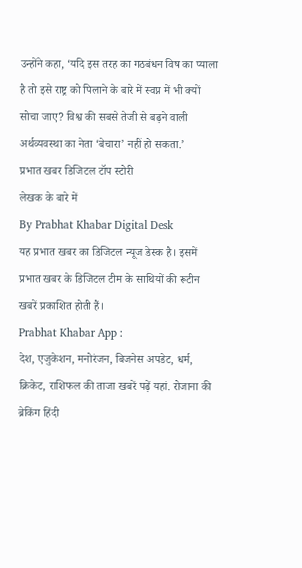उन्होंने कहा, ‘यदि इस तरह का गठबंधन विष का प्याला है तो इसे राष्ट्र को पिलाने के बारे में स्वप्न में भी क्यों सोचा जाए? विश्व की सबसे तेजी से बढ़ने वाली अर्थव्यवस्था का नेता ‘बेचारा’ नहीं हो सकता.’
प्रभात खबर डिजिटल टॉप स्टोरी
लेखक के बारे में
By Prabhat Khabar Digital Desk
यह प्रभात खबर का डिजिटल न्यूज डेस्क है। इसमें प्रभात खबर के डिजिटल टीम के साथियों की रूटीन खबरें प्रकाशित होती हैं।
Prabhat Khabar App :
देश, एजुकेशन, मनोरंजन, बिजनेस अपडेट, धर्म, क्रिकेट, राशिफल की ताजा खबरें पढ़ें यहां. रोजाना की ब्रेकिंग हिंदी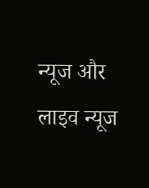न्यूज और लाइव न्यूज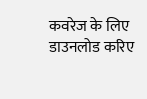कवरेज के लिए डाउनलोड करिए